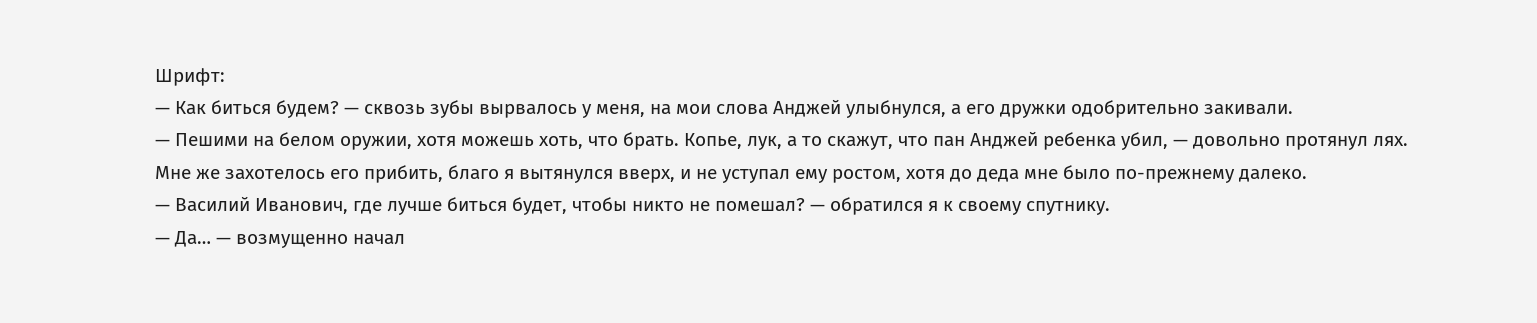Шрифт:
— Как биться будем? — сквозь зубы вырвалось у меня, на мои слова Анджей улыбнулся, а его дружки одобрительно закивали.
— Пешими на белом оружии, хотя можешь хоть, что брать. Копье, лук, а то скажут, что пан Анджей ребенка убил, — довольно протянул лях.
Мне же захотелось его прибить, благо я вытянулся вверх, и не уступал ему ростом, хотя до деда мне было по-прежнему далеко.
— Василий Иванович, где лучше биться будет, чтобы никто не помешал? — обратился я к своему спутнику.
— Да… — возмущенно начал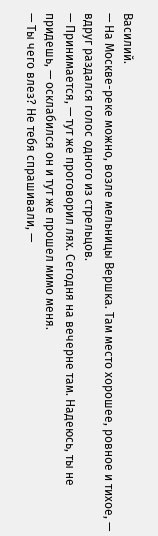Василий.
— На Москве-реке можно, возле мельницы Вершка. Там место хорошее, ровное и тихое, — вдруг раздался голос одного из стрельцов.
— Принимается, — тут же проговорил лях. Сегодня на вечерне там. Надеюсь, ты не придешь, — осклабился он и тут же прошел мимо меня.
— Ты чего влез? Не тебя спрашивали, —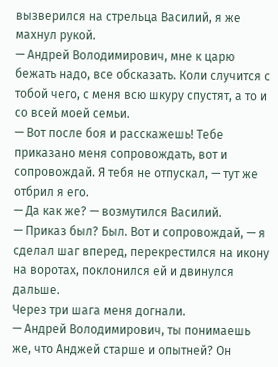вызверился на стрельца Василий, я же махнул рукой.
— Андрей Володимирович, мне к царю бежать надо, все обсказать. Коли случится с тобой чего, с меня всю шкуру спустят, а то и со всей моей семьи.
— Вот после боя и расскажешь! Тебе приказано меня сопровождать, вот и сопровождай. Я тебя не отпускал, — тут же отбрил я его.
— Да как же? — возмутился Василий.
— Приказ был? Был. Вот и сопровождай, — я сделал шаг вперед, перекрестился на икону на воротах, поклонился ей и двинулся дальше.
Через три шага меня догнали.
— Андрей Володимирович, ты понимаешь же, что Анджей старше и опытней? Он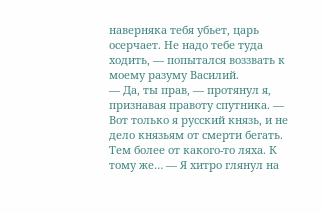наверняка тебя убьет, царь осерчает. Не надо тебе туда ходить, — попытался воззвать к моему разуму Василий.
— Да, ты прав, — протянул я, признавая правоту спутника. — Вот только я русский князь, и не дело князьям от смерти бегать. Тем более от какого-то ляха. К тому же… — Я хитро глянул на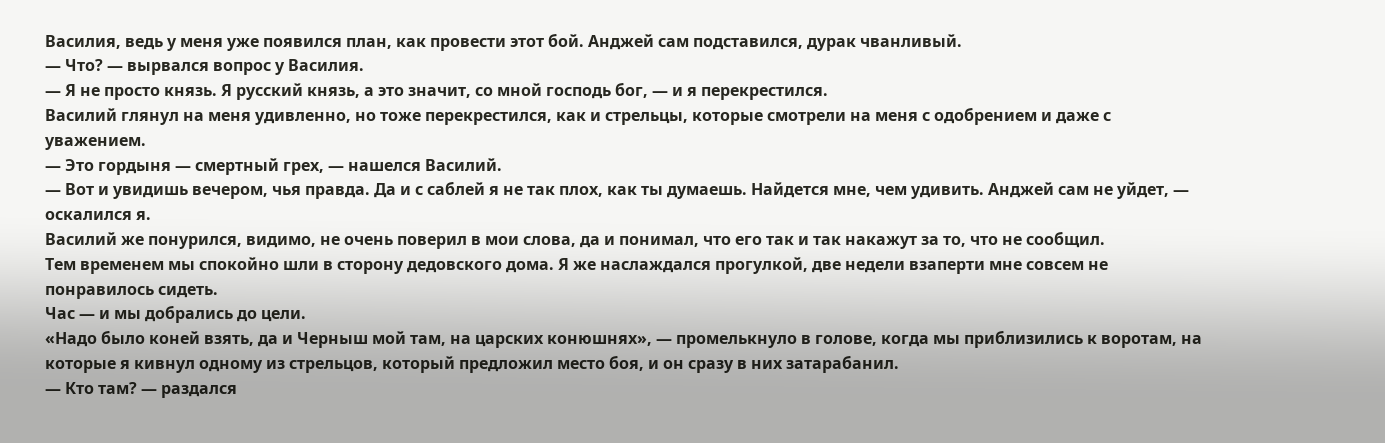Василия, ведь у меня уже появился план, как провести этот бой. Анджей сам подставился, дурак чванливый.
— Что? — вырвался вопрос у Василия.
— Я не просто князь. Я русский князь, а это значит, со мной господь бог, — и я перекрестился.
Василий глянул на меня удивленно, но тоже перекрестился, как и стрельцы, которые смотрели на меня с одобрением и даже с уважением.
— Это гордыня — смертный грех, — нашелся Василий.
— Вот и увидишь вечером, чья правда. Да и с саблей я не так плох, как ты думаешь. Найдется мне, чем удивить. Анджей сам не уйдет, — оскалился я.
Василий же понурился, видимо, не очень поверил в мои слова, да и понимал, что его так и так накажут за то, что не сообщил.
Тем временем мы спокойно шли в сторону дедовского дома. Я же наслаждался прогулкой, две недели взаперти мне совсем не понравилось сидеть.
Час — и мы добрались до цели.
«Надо было коней взять, да и Черныш мой там, на царских конюшнях», — промелькнуло в голове, когда мы приблизились к воротам, на которые я кивнул одному из стрельцов, который предложил место боя, и он сразу в них затарабанил.
— Кто там? — раздался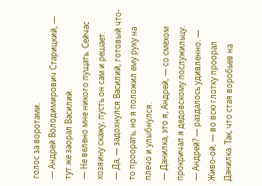голос за воротами.
— Андрей Володимирович Старицкий, — тут же заорал Василий.
— Не велено мне никого пущать. Сейчас хозяину скажу, пусть он сам и решает.
— Да, — задохнулся Василий, готовый что-то проорать, но я положил ему руку на плечо и улыбнулся.
— Данилка, это я, Андрей, — со смехом прокричал я дедовскому послужильцу.
— Андрей? — раздалось удивленно. — Живо-ой, — во всю глотку проорал Данилка. Так, что стая воробьев на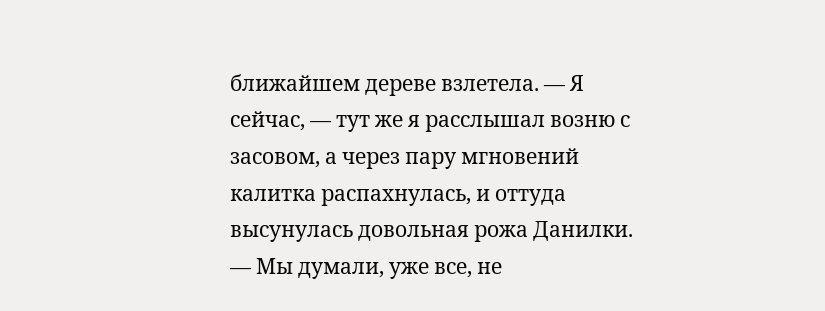ближайшем дереве взлетела. — Я сейчас, — тут же я расслышал возню с засовом, а через пару мгновений калитка распахнулась, и оттуда высунулась довольная рожа Данилки.
— Мы думали, уже все, не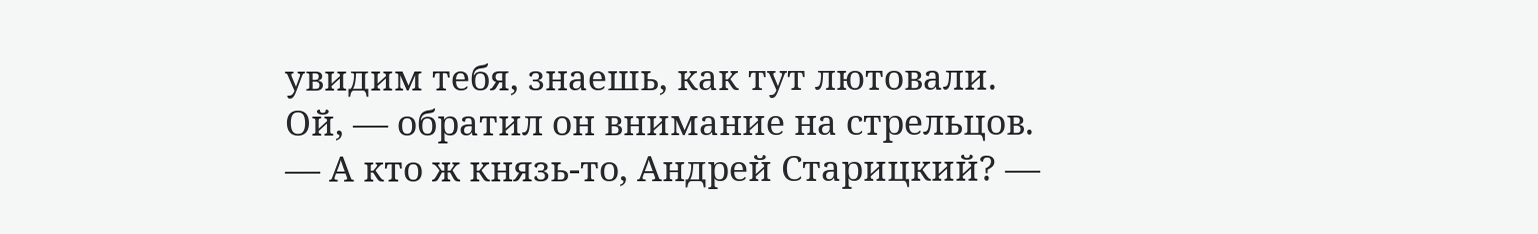увидим тебя, знаешь, как тут лютовали. Ой, — обратил он внимание на стрельцов. — А кто ж князь-то, Андрей Старицкий? —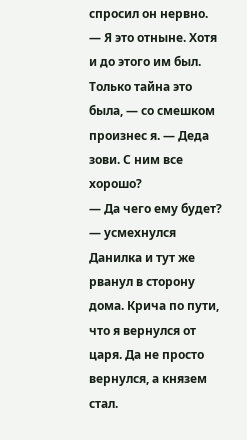спросил он нервно.
— Я это отныне. Хотя и до этого им был. Только тайна это была, — со смешком произнес я. — Деда зови. С ним все хорошо?
— Да чего ему будет? — усмехнулся Данилка и тут же рванул в сторону дома. Крича по пути, что я вернулся от царя. Да не просто вернулся, а князем стал.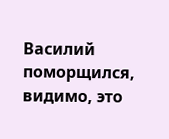Василий поморщился, видимо, это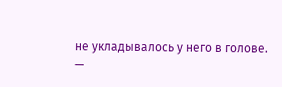не укладывалось у него в голове.
—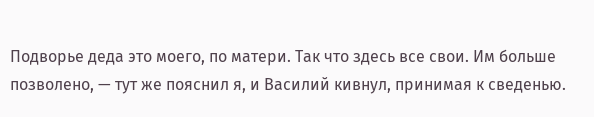Подворье деда это моего, по матери. Так что здесь все свои. Им больше позволено, — тут же пояснил я, и Василий кивнул, принимая к сведенью.